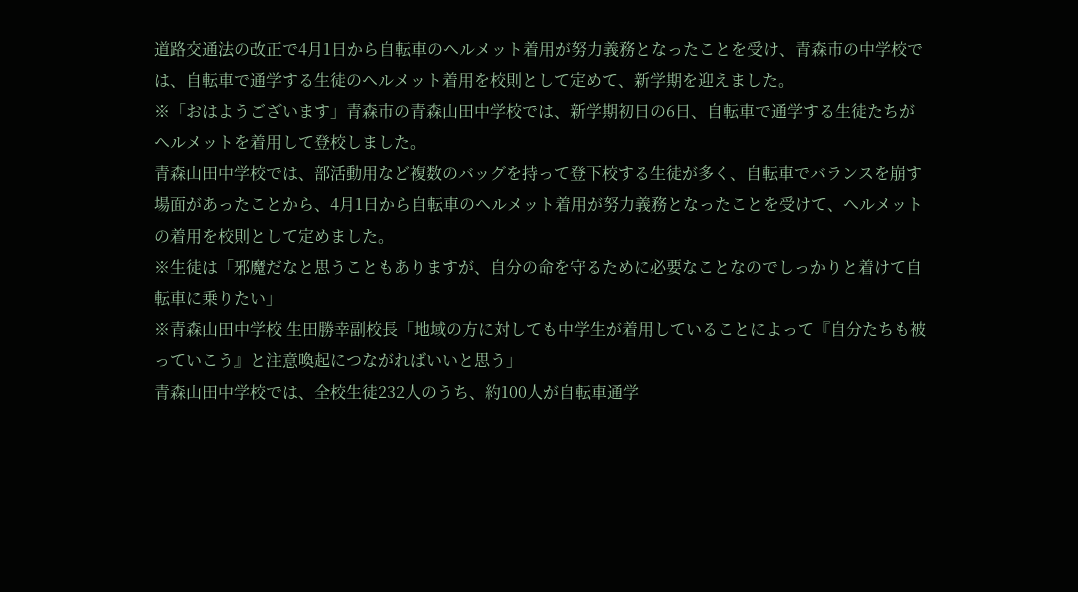道路交通法の改正で4月1日から自転車のヘルメット着用が努力義務となったことを受け、青森市の中学校では、自転車で通学する生徒のヘルメット着用を校則として定めて、新学期を迎えました。
※「おはようございます」青森市の青森山田中学校では、新学期初日の6日、自転車で通学する生徒たちがヘルメットを着用して登校しました。
青森山田中学校では、部活動用など複数のバッグを持って登下校する生徒が多く、自転車でバランスを崩す場面があったことから、4月1日から自転車のヘルメット着用が努力義務となったことを受けて、ヘルメットの着用を校則として定めました。
※生徒は「邪魔だなと思うこともありますが、自分の命を守るために必要なことなのでしっかりと着けて自転車に乗りたい」
※青森山田中学校 生田勝幸副校長「地域の方に対しても中学生が着用していることによって『自分たちも被っていこう』と注意喚起につながればいいと思う」
青森山田中学校では、全校生徒232人のうち、約100人が自転車通学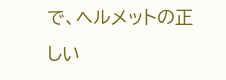で、ヘルメットの正しい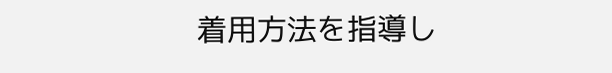着用方法を指導し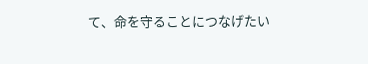て、命を守ることにつなげたい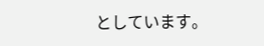としています。